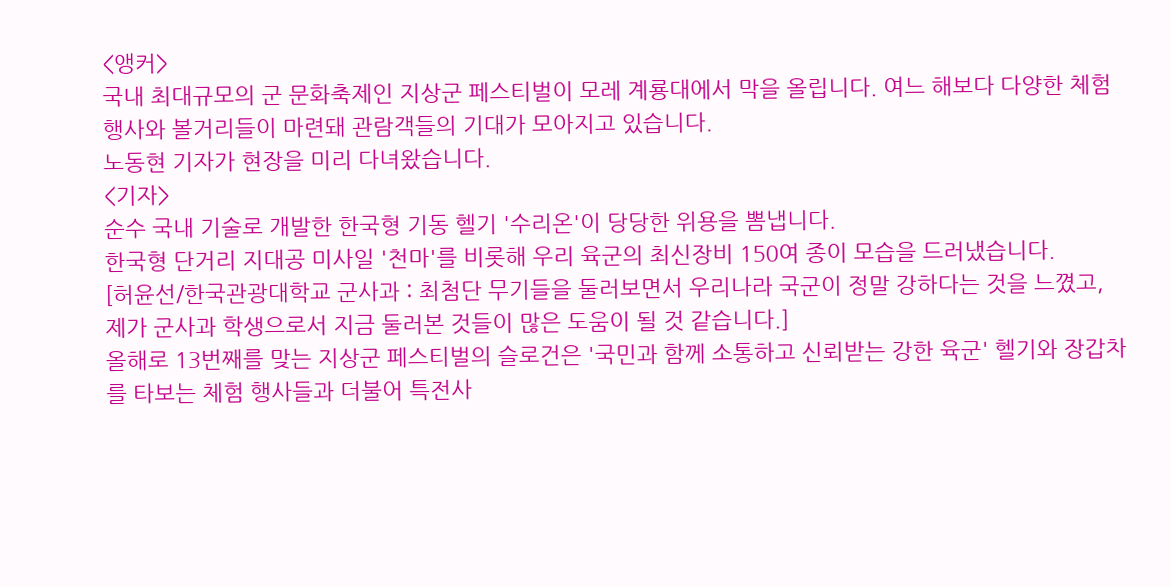<앵커>
국내 최대규모의 군 문화축제인 지상군 페스티벌이 모레 계룡대에서 막을 올립니다. 여느 해보다 다양한 체험행사와 볼거리들이 마련돼 관람객들의 기대가 모아지고 있습니다.
노동현 기자가 현장을 미리 다녀왔습니다.
<기자>
순수 국내 기술로 개발한 한국형 기동 헬기 '수리온'이 당당한 위용을 뽐냅니다.
한국형 단거리 지대공 미사일 '천마'를 비롯해 우리 육군의 최신장비 150여 종이 모습을 드러냈습니다.
[허윤선/한국관광대학교 군사과 : 최첨단 무기들을 둘러보면서 우리나라 국군이 정말 강하다는 것을 느꼈고, 제가 군사과 학생으로서 지금 둘러본 것들이 많은 도움이 될 것 같습니다.]
올해로 13번째를 맞는 지상군 페스티벌의 슬로건은 '국민과 함께 소통하고 신뢰받는 강한 육군' 헬기와 장갑차를 타보는 체험 행사들과 더불어 특전사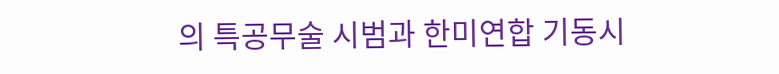의 특공무술 시범과 한미연합 기동시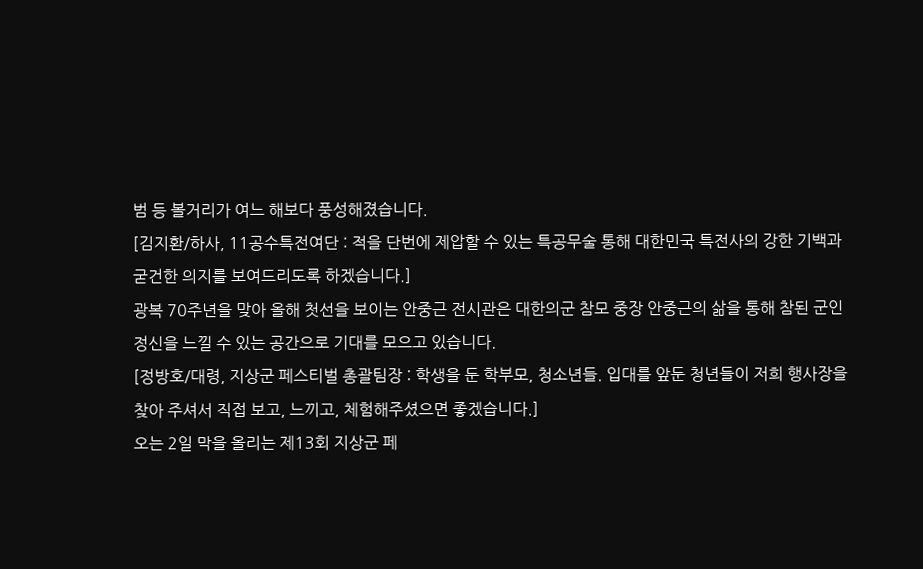범 등 볼거리가 여느 해보다 풍성해졌습니다.
[김지환/하사, 11공수특전여단 : 적을 단번에 제압할 수 있는 특공무술 통해 대한민국 특전사의 강한 기백과 굳건한 의지를 보여드리도록 하겠습니다.]
광복 70주년을 맞아 올해 첫선을 보이는 안중근 전시관은 대한의군 참모 중장 안중근의 삶을 통해 참된 군인정신을 느낄 수 있는 공간으로 기대를 모으고 있습니다.
[정방호/대령, 지상군 페스티벌 총괄팀장 : 학생을 둔 학부모, 청소년들. 입대를 앞둔 청년들이 저희 행사장을 찾아 주셔서 직접 보고, 느끼고, 체험해주셨으면 좋겠습니다.]
오는 2일 막을 올리는 제13회 지상군 페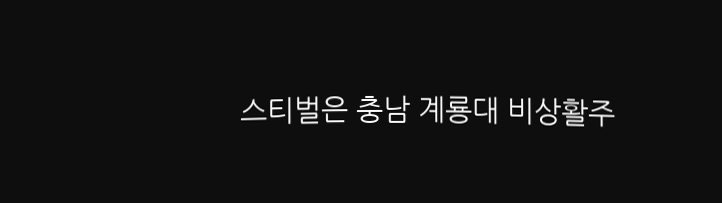스티벌은 충남 계룡대 비상활주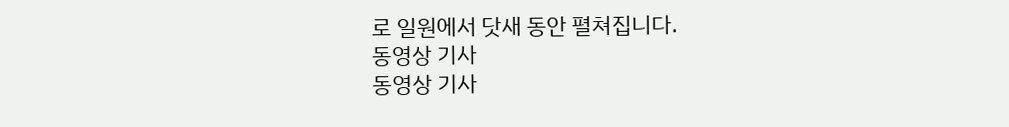로 일원에서 닷새 동안 펼쳐집니다.
동영상 기사
동영상 기사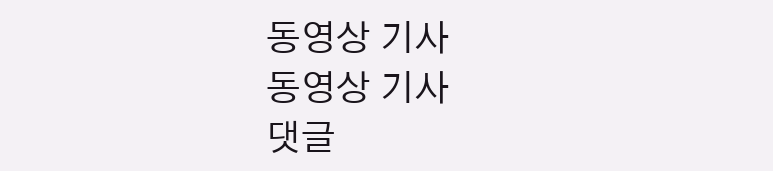동영상 기사
동영상 기사
댓글